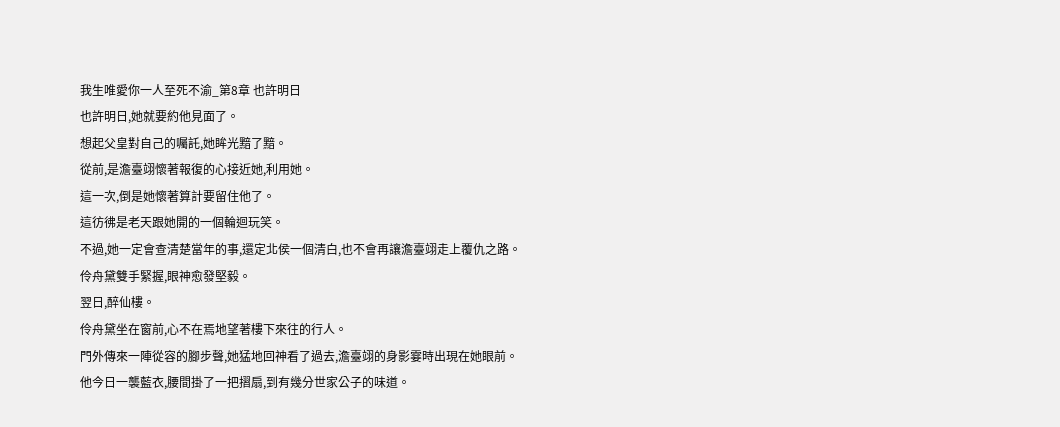我生唯愛你一人至死不渝_第8章 也許明日
也許明日,她就要約他見面了。
想起父皇對自己的囑託,她眸光黯了黯。
從前,是澹臺翊懷著報復的心接近她,利用她。
這一次,倒是她懷著算計要留住他了。
這彷彿是老天跟她開的一個輪迴玩笑。
不過,她一定會查清楚當年的事,還定北侯一個清白,也不會再讓澹臺翊走上覆仇之路。
伶舟黛雙手緊握,眼神愈發堅毅。
翌日,醉仙樓。
伶舟黛坐在窗前,心不在焉地望著樓下來往的行人。
門外傳來一陣從容的腳步聲,她猛地回神看了過去,澹臺翊的身影霎時出現在她眼前。
他今日一襲藍衣,腰間掛了一把摺扇,到有幾分世家公子的味道。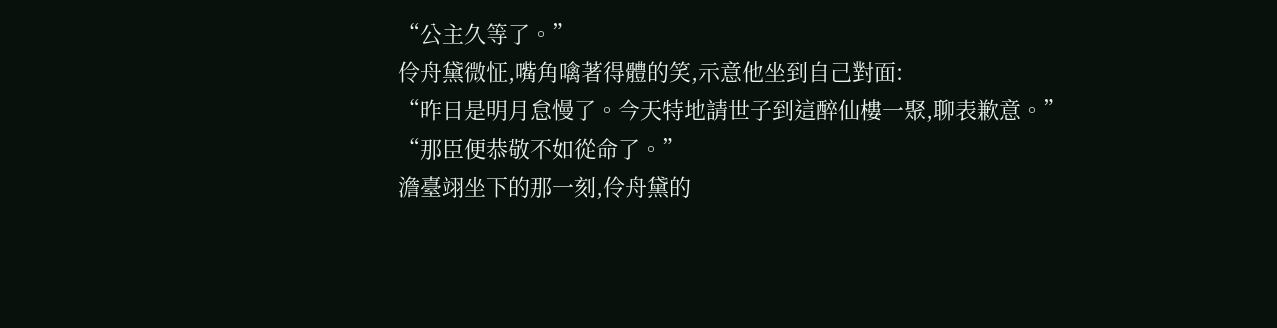“公主久等了。”
伶舟黛微怔,嘴角噙著得體的笑,示意他坐到自己對面:
“昨日是明月怠慢了。今天特地請世子到這醉仙樓一聚,聊表歉意。”
“那臣便恭敬不如從命了。”
澹臺翊坐下的那一刻,伶舟黛的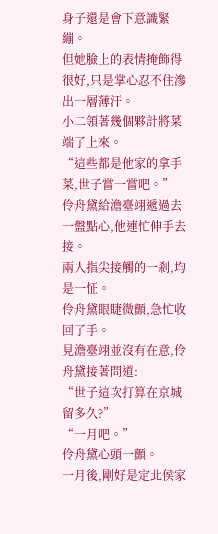身子還是會下意識緊繃。
但她臉上的表情掩飾得很好,只是掌心忍不住滲出一層薄汗。
小二領著幾個夥計將菜端了上來。
“這些都是他家的拿手菜,世子嘗一嘗吧。”
伶舟黛給澹臺翊遞過去一盤點心,他連忙伸手去接。
兩人指尖接觸的一剎,均是一怔。
伶舟黛眼睫微顫,急忙收回了手。
見澹臺翊並沒有在意,伶舟黛接著問道:
“世子這次打算在京城留多久?”
“一月吧。”
伶舟黛心頭一顫。
一月後,剛好是定北侯家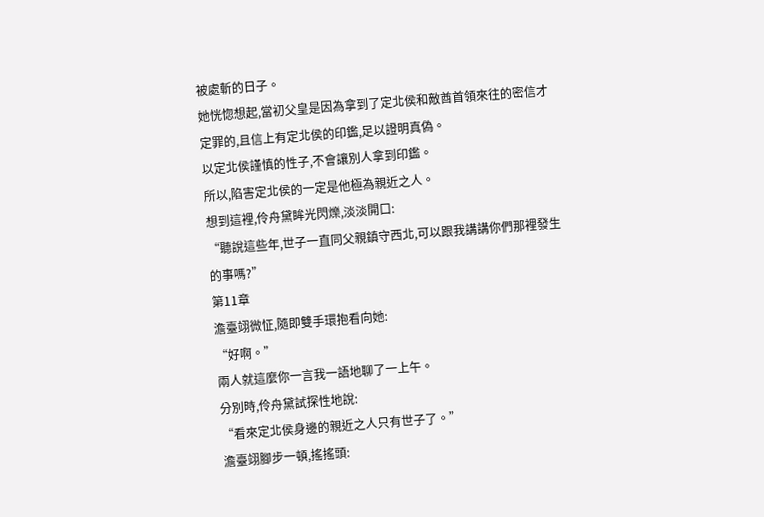被處斬的日子。
她恍惚想起,當初父皇是因為拿到了定北侯和敵酋首領來往的密信才定罪的,且信上有定北侯的印鑑,足以證明真偽。
以定北侯謹慎的性子,不會讓別人拿到印鑑。
所以,陷害定北侯的一定是他極為親近之人。
想到這裡,伶舟黛眸光閃爍,淡淡開口:
“聽說這些年,世子一直同父親鎮守西北,可以跟我講講你們那裡發生的事嗎?”
第11章
澹臺翊微怔,隨即雙手環抱看向她:
“好啊。”
兩人就這麼你一言我一語地聊了一上午。
分別時,伶舟黛試探性地說:
“看來定北侯身邊的親近之人只有世子了。”
澹臺翊腳步一頓,搖搖頭: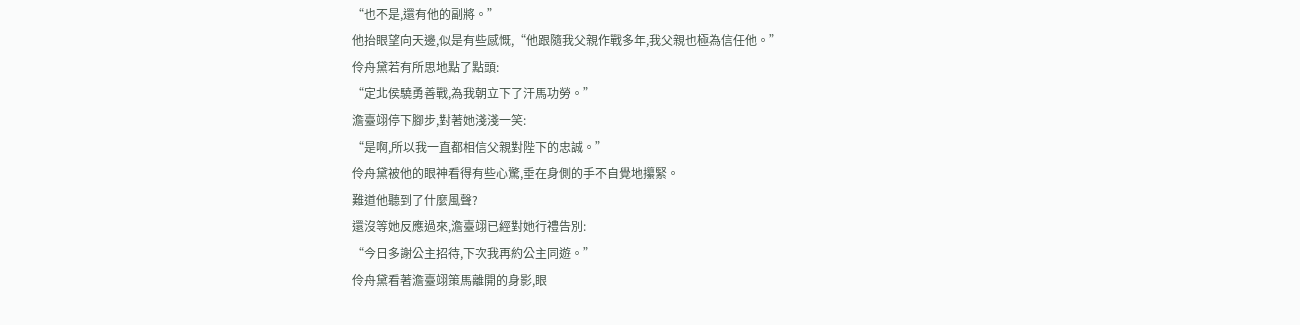“也不是,還有他的副將。”
他抬眼望向天邊,似是有些感慨,“他跟隨我父親作戰多年,我父親也極為信任他。”
伶舟黛若有所思地點了點頭:
“定北侯驍勇善戰,為我朝立下了汗馬功勞。”
澹臺翊停下腳步,對著她淺淺一笑:
“是啊,所以我一直都相信父親對陛下的忠誠。”
伶舟黛被他的眼神看得有些心驚,垂在身側的手不自覺地攥緊。
難道他聽到了什麼風聲?
還沒等她反應過來,澹臺翊已經對她行禮告別:
“今日多謝公主招待,下次我再約公主同遊。”
伶舟黛看著澹臺翊策馬離開的身影,眼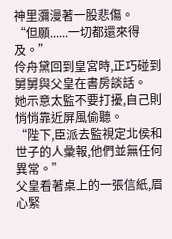神里瀰漫著一股悲傷。
“但願......一切都還來得及。”
伶舟黛回到皇宮時,正巧碰到舅舅與父皇在書房談話。
她示意太監不要打擾,自己則悄悄靠近屏風偷聽。
“陛下,臣派去監視定北侯和世子的人彙報,他們並無任何異常。”
父皇看著桌上的一張信紙,眉心緊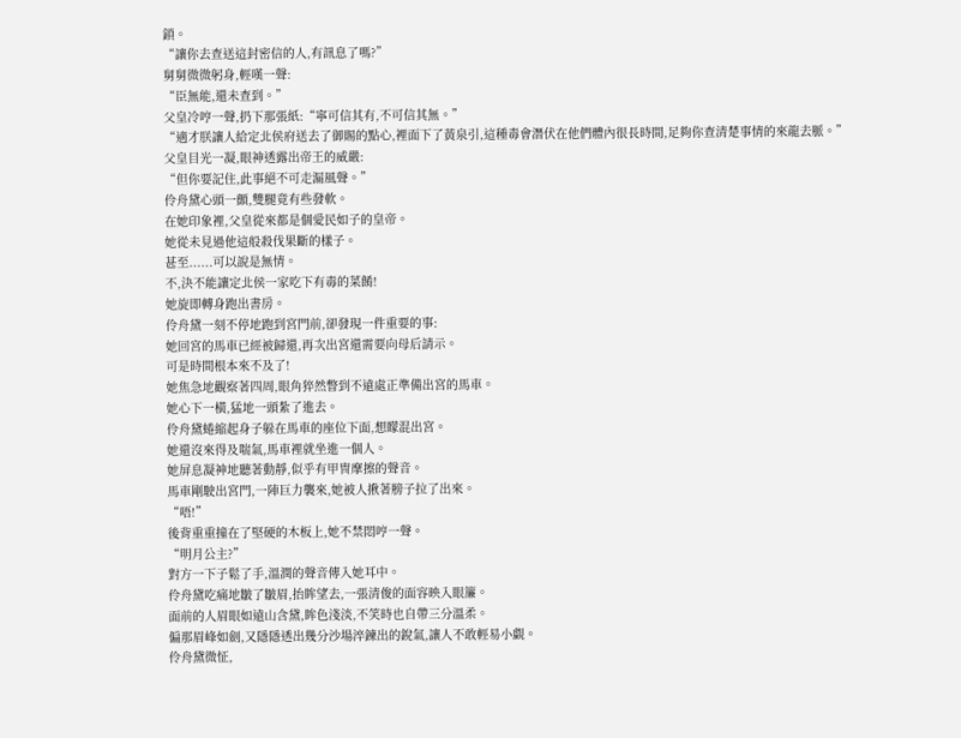鎖。
“讓你去查送這封密信的人,有訊息了嗎?”
舅舅微微躬身,輕嘆一聲:
“臣無能,還未查到。”
父皇冷哼一聲,扔下那張紙:“寧可信其有,不可信其無。”
“適才朕讓人給定北侯府送去了御賜的點心,裡面下了黃泉引,這種毒會潛伏在他們體內很長時間,足夠你查清楚事情的來龍去脈。”
父皇目光一凝,眼神透露出帝王的威嚴:
“但你要記住,此事絕不可走漏風聲。”
伶舟黛心頭一顫,雙腿竟有些發軟。
在她印象裡,父皇從來都是個愛民如子的皇帝。
她從未見過他這般殺伐果斷的樣子。
甚至......可以說是無情。
不,決不能讓定北侯一家吃下有毒的菜餚!
她旋即轉身跑出書房。
伶舟黛一刻不停地跑到宮門前,卻發現一件重要的事:
她回宮的馬車已經被歸還,再次出宮還需要向母后請示。
可是時間根本來不及了!
她焦急地觀察著四周,眼角猝然瞥到不遠處正準備出宮的馬車。
她心下一橫,猛地一頭紮了進去。
伶舟黛蜷縮起身子躲在馬車的座位下面,想矇混出宮。
她還沒來得及喘氣,馬車裡就坐進一個人。
她屏息凝神地聽著動靜,似乎有甲冑摩擦的聲音。
馬車剛駛出宮門,一陣巨力襲來,她被人揪著膀子拉了出來。
“唔!”
後背重重撞在了堅硬的木板上,她不禁悶哼一聲。
“明月公主?”
對方一下子鬆了手,溫潤的聲音傳入她耳中。
伶舟黛吃痛地皺了皺眉,抬眸望去,一張清俊的面容映入眼簾。
面前的人眉眼如遠山含黛,眸色淺淡,不笑時也自帶三分溫柔。
偏那眉峰如劍,又隱隱透出幾分沙場淬鍊出的銳氣,讓人不敢輕易小覷。
伶舟黛微怔,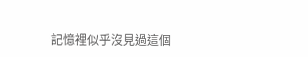記憶裡似乎沒見過這個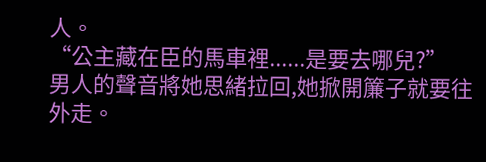人。
“公主藏在臣的馬車裡......是要去哪兒?”
男人的聲音將她思緒拉回,她掀開簾子就要往外走。